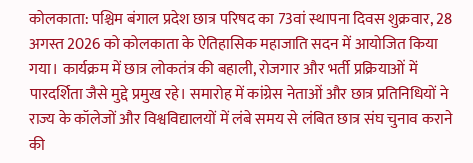कोलकाता: पश्चिम बंगाल प्रदेश छात्र परिषद का 73वां स्थापना दिवस शुक्रवार, 28 अगस्त 2026 को कोलकाता के ऐतिहासिक महाजाति सदन में आयोजित किया गया। कार्यक्रम में छात्र लोकतंत्र की बहाली, रोजगार और भर्ती प्रक्रियाओं में पारदर्शिता जैसे मुद्दे प्रमुख रहे। समारोह में कांग्रेस नेताओं और छात्र प्रतिनिधियों ने राज्य के कॉलेजों और विश्वविद्यालयों में लंबे समय से लंबित छात्र संघ चुनाव कराने की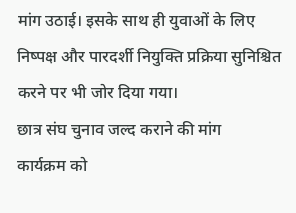मांग उठाई। इसके साथ ही युवाओं के लिए निष्पक्ष और पारदर्शी नियुक्ति प्रक्रिया सुनिश्चित करने पर भी जोर दिया गया।
छात्र संघ चुनाव जल्द कराने की मांग
कार्यक्रम को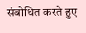संबोधित करते हुए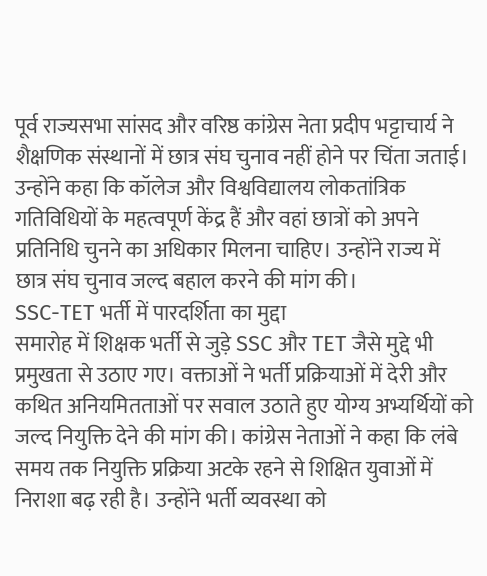पूर्व राज्यसभा सांसद और वरिष्ठ कांग्रेस नेता प्रदीप भट्टाचार्य ने शैक्षणिक संस्थानों में छात्र संघ चुनाव नहीं होने पर चिंता जताई। उन्होंने कहा कि कॉलेज और विश्वविद्यालय लोकतांत्रिक गतिविधियों के महत्वपूर्ण केंद्र हैं और वहां छात्रों को अपने प्रतिनिधि चुनने का अधिकार मिलना चाहिए। उन्होंने राज्य में छात्र संघ चुनाव जल्द बहाल करने की मांग की।
SSC-TET भर्ती में पारदर्शिता का मुद्दा
समारोह में शिक्षक भर्ती से जुड़े SSC और TET जैसे मुद्दे भी प्रमुखता से उठाए गए। वक्ताओं ने भर्ती प्रक्रियाओं में देरी और कथित अनियमितताओं पर सवाल उठाते हुए योग्य अभ्यर्थियों को जल्द नियुक्ति देने की मांग की। कांग्रेस नेताओं ने कहा कि लंबे समय तक नियुक्ति प्रक्रिया अटके रहने से शिक्षित युवाओं में निराशा बढ़ रही है। उन्होंने भर्ती व्यवस्था को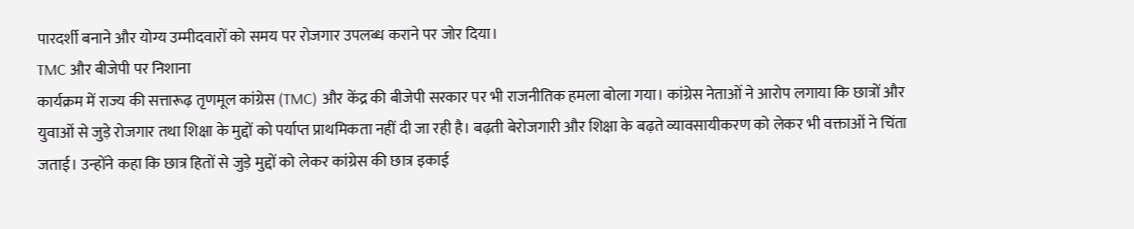पारदर्शी बनाने और योग्य उम्मीदवारों को समय पर रोजगार उपलब्ध कराने पर जोर दिया।
TMC और बीजेपी पर निशाना
कार्यक्रम में राज्य की सत्तारूढ़ तृणमूल कांग्रेस (TMC) और केंद्र की बीजेपी सरकार पर भी राजनीतिक हमला बोला गया। कांग्रेस नेताओं ने आरोप लगाया कि छात्रों और युवाओं से जुड़े रोजगार तथा शिक्षा के मुद्दों को पर्याप्त प्राथमिकता नहीं दी जा रही है। बढ़ती बेरोजगारी और शिक्षा के बढ़ते व्यावसायीकरण को लेकर भी वक्ताओं ने चिंता जताई। उन्होंने कहा कि छात्र हितों से जुड़े मुद्दों को लेकर कांग्रेस की छात्र इकाई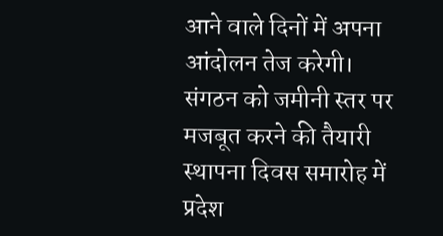आने वाले दिनों में अपना आंदोलन तेज करेगी।
संगठन को जमीनी स्तर पर मजबूत करने की तैयारी
स्थापना दिवस समारोह में प्रदेश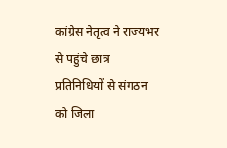कांग्रेस नेतृत्व ने राज्यभर से पहुंचे छात्र प्रतिनिधियों से संगठन को जिला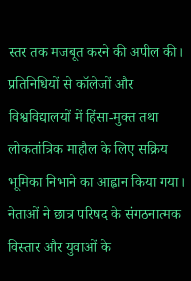स्तर तक मजबूत करने की अपील की। प्रतिनिधियों से कॉलेजों और विश्वविद्यालयों में हिंसा-मुक्त तथा लोकतांत्रिक माहौल के लिए सक्रिय भूमिका निभाने का आह्वान किया गया। नेताओं ने छात्र परिषद के संगठनात्मक विस्तार और युवाओं के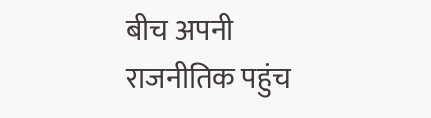बीच अपनी राजनीतिक पहुंच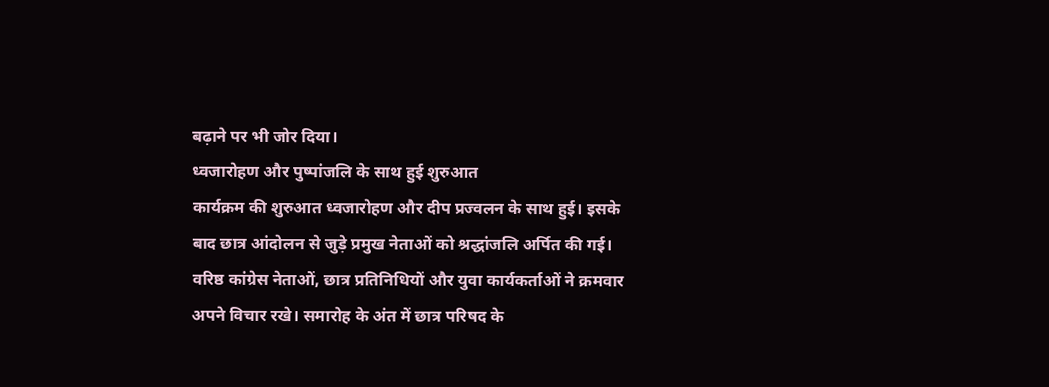बढ़ाने पर भी जोर दिया।
ध्वजारोहण और पुष्पांजलि के साथ हुई शुरुआत
कार्यक्रम की शुरुआत ध्वजारोहण और दीप प्रज्वलन के साथ हुई। इसके बाद छात्र आंदोलन से जुड़े प्रमुख नेताओं को श्रद्धांजलि अर्पित की गई। वरिष्ठ कांग्रेस नेताओं, छात्र प्रतिनिधियों और युवा कार्यकर्ताओं ने क्रमवार अपने विचार रखे। समारोह के अंत में छात्र परिषद के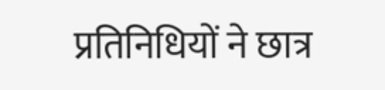प्रतिनिधियों ने छात्र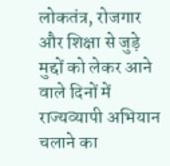लोकतंत्र, रोजगार और शिक्षा से जुड़े मुद्दों को लेकर आने वाले दिनों में राज्यव्यापी अभियान चलाने का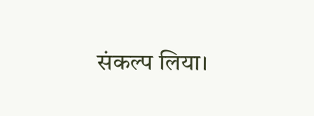संकल्प लिया।